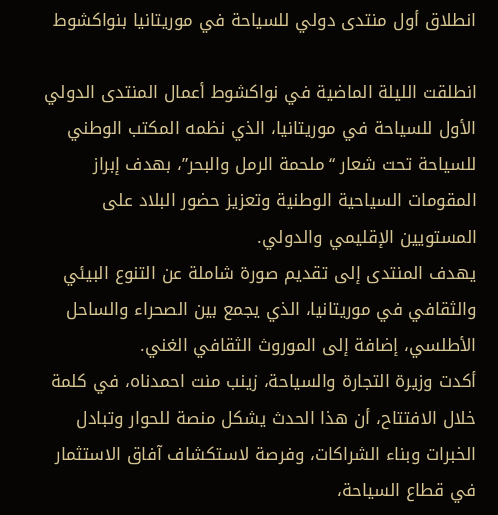انطلاق أول منتدى دولي للسياحة في موريتانيا بنواكشوط

انطلقت الليلة الماضية في نواكشوط أعمال المنتدى الدولي الأول للسياحة في موريتانيا، الذي نظمه المكتب الوطني للسياحة تحت شعار “ملحمة الرمل والبحر”، بهدف إبراز المقومات السياحية الوطنية وتعزيز حضور البلاد على المستويين الإقليمي والدولي.
يهدف المنتدى إلى تقديم صورة شاملة عن التنوع البيئي والثقافي في موريتانيا، الذي يجمع بين الصحراء والساحل الأطلسي، إضافة إلى الموروث الثقافي الغني.
أكدت وزيرة التجارة والسياحة، زينب منت احمدناه، في كلمة خلال الافتتاح، أن هذا الحدث يشكل منصة للحوار وتبادل الخبرات وبناء الشراكات، وفرصة لاستكشاف آفاق الاستثمار في قطاع السياحة،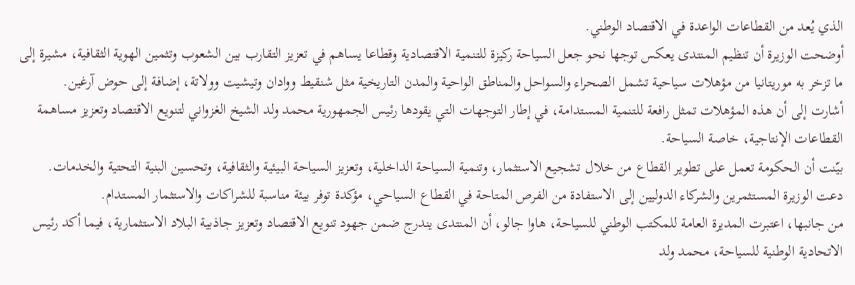الذي يُعد من القطاعات الواعدة في الاقتصاد الوطني.
أوضحت الوزيرة أن تنظيم المنتدى يعكس توجها نحو جعل السياحة ركيزة للتنمية الاقتصادية وقطاعا يساهم في تعزيز التقارب بين الشعوب وتثمين الهوية الثقافية، مشيرة إلى ما تزخر به موريتانيا من مؤهلات سياحية تشمل الصحراء والسواحل والمناطق الواحية والمدن التاريخية مثل شنقيط ووادان وتيشيت وولاتة، إضافة إلى حوض آرغين.
أشارت إلى أن هذه المؤهلات تمثل رافعة للتنمية المستدامة، في إطار التوجهات التي يقودها رئيس الجمهورية محمد ولد الشيخ الغزواني لتنويع الاقتصاد وتعزيز مساهمة القطاعات الإنتاجية، خاصة السياحة.
بيّنت أن الحكومة تعمل على تطوير القطاع من خلال تشجيع الاستثمار، وتنمية السياحة الداخلية، وتعزيز السياحة البيئية والثقافية، وتحسين البنية التحتية والخدمات.
دعت الوزيرة المستثمرين والشركاء الدوليين إلى الاستفادة من الفرص المتاحة في القطاع السياحي، مؤكدة توفر بيئة مناسبة للشراكات والاستثمار المستدام.
من جانبها، اعتبرت المديرة العامة للمكتب الوطني للسياحة، هاوا جالو، أن المنتدى يندرج ضمن جهود تنويع الاقتصاد وتعزيز جاذبية البلاد الاستثمارية، فيما أكد رئيس الاتحادية الوطنية للسياحة، محمد ولد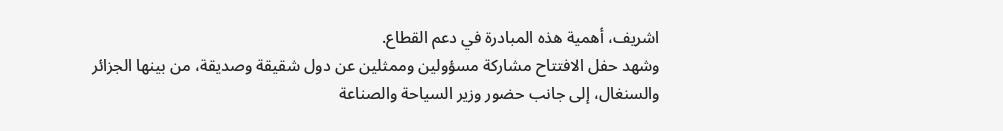اشريف، أهمية هذه المبادرة في دعم القطاع.
وشهد حفل الافتتاح مشاركة مسؤولين وممثلين عن دول شقيقة وصديقة، من بينها الجزائر والسنغال، إلى جانب حضور وزير السياحة والصناعة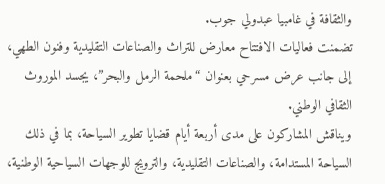والثقافة في غامبيا عبدولي جوب.
تضمنت فعاليات الافتتاح معارض للتراث والصناعات التقليدية وفنون الطهي، إلى جانب عرض مسرحي بعنوان “ملحمة الرمل والبحر”، يجسد الموروث الثقافي الوطني.
ويناقش المشاركون على مدى أربعة أيام قضايا تطوير السياحة، بما في ذلك السياحة المستدامة، والصناعات التقليدية، والترويج للوجهات السياحية الوطنية،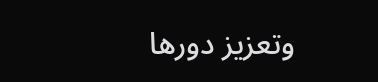وتعزيز دورها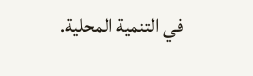في التنمية المحلية.